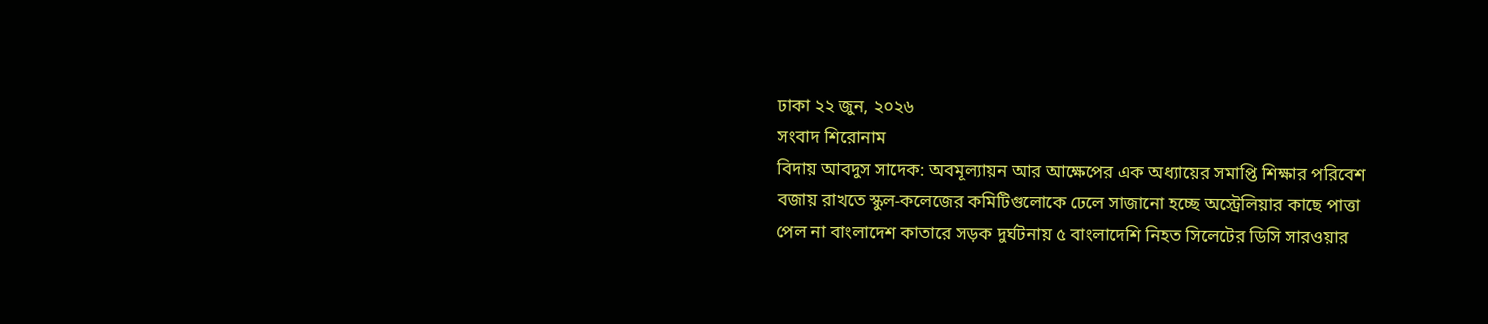ঢাকা ২২ জুন, ২০২৬
সংবাদ শিরোনাম
বিদায় আবদুস সাদেক: অবমূল্যায়ন আর আক্ষেপের এক অধ্যায়ের সমাপ্তি শিক্ষার পরিবেশ বজায় রাখতে স্কুল-কলেজের কমিটিগুলোকে ঢেলে সাজানো হচ্ছে অস্ট্রেলিয়ার কাছে পাত্তা পেল না বাংলাদেশ কাতারে সড়ক দুর্ঘটনায় ৫ বাংলাদেশি নিহত সিলেটের ডিসি সারওয়ার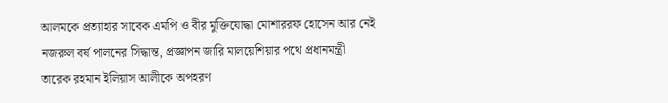আলমকে প্রত্যাহার সাবেক এমপি ও বীর মুক্তিযোদ্ধা মোশাররফ হোসেন আর নেই নজরুল বর্ষ পালনের সিদ্ধান্ত, প্রজ্ঞাপন জারি মালয়েশিয়ার পথে প্রধানমন্ত্রী তারেক রহমান ইলিয়াস আলীকে অপহরণ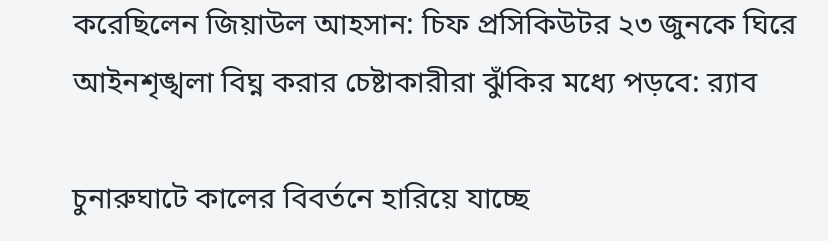করেছিলেন জিয়াউল আহসান: চিফ প্রসিকিউটর ২৩ জুনকে ঘিরে আইনশৃঙ্খলা বিঘ্ন করার চেষ্টাকারীরা ঝুঁকির মধ্যে পড়বে: র‌্যাব

চুনারুঘাটে কালের বিবর্তনে হারিয়ে যাচ্ছে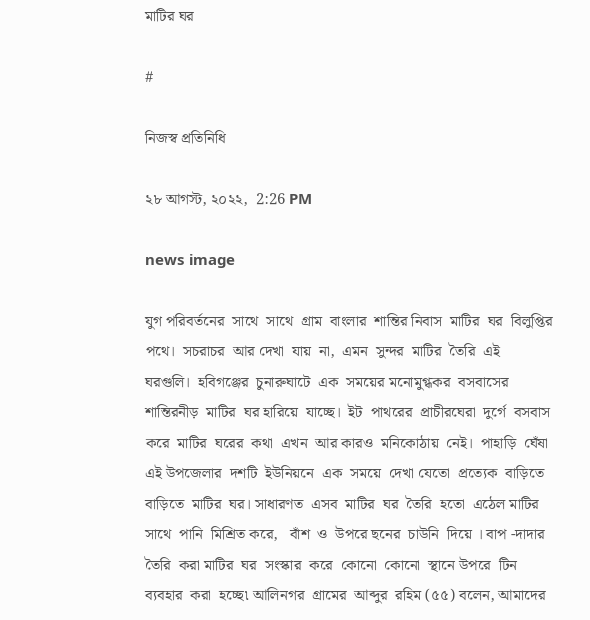মাটির ঘর

#

নিজস্ব প্রতিনিধি

২৮ আগস্ট, ২০২২,  2:26 PM

news image

যুগ পরিবর্তনের  সাথে  সাথে  গ্রাম  বাংলার  শান্তির নিবাস  মাটির  ঘর  বিলুপ্তির  পথে।  সচরাচর  আর দেখা  যায়  না,  এমন  সুন্দর  মাটির  তৈরি  এই  ঘরগুলি।  হবিগঞ্জের  চুনারুঘাটে  এক  সময়ের মনোমুগ্ধকর  বসবাসের  শান্তিরনীড়  মাটির  ঘর হারিয়ে  যাচ্ছে।  ইট  পাথরের  প্রাচীরঘেরা  দুর্গে  বসবাস  করে  মাটির  ঘরের  কথা  এখন  আর কারও  মনিকোঠায়  নেই।  পাহাড়ি  ঘেঁষা  এই উপজেলার  দশটি  ইউনিয়নে  এক  সময়ে  দেখা যেতো  প্রত্যেক  বাড়িতে  বাড়িতে  মাটির  ঘর। সাধারণত  এসব  মাটির  ঘর  তৈরি  হতো  এঠেল মাটির  সাথে  পানি  মিশ্রিত করে,   বাঁশ  ও  উপরে ছনের  চাউনি  দিয়ে । বাপ -দাদার  তৈরি  করা মাটির  ঘর  সংস্কার  করে  কোনো  কোনো  স্থানে উপরে  টিন  ব্যবহার  করা  হচ্ছে৷ আলিনগর  গ্রামের  আব্দুর  রহিম (৫৫) বলেন, আমাদের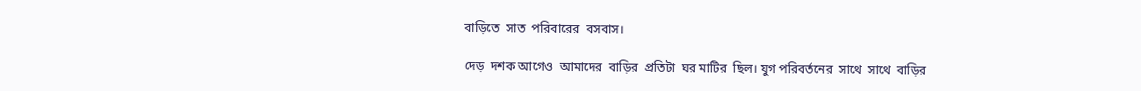বাড়িতে  সাত  পরিবারের  বসবাস।

দেড়  দশক আগেও  আমাদের  বাড়ির  প্রতিটা  ঘর মাটির  ছিল। যুগ পরিবর্তনের  সাথে  সাথে  বাড়ির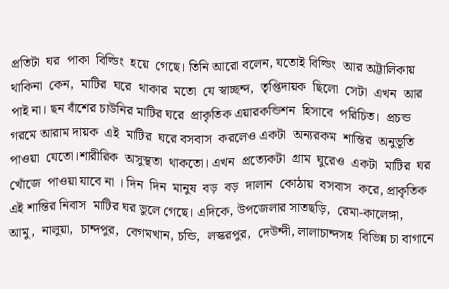প্রতিটা  ঘর  পাকা  বিল্ডিং  হয়ে  গেছে। তিনি আরো বলেন, যতোই বিল্ডিং  আর অট্টালিকায় থাকিনা  কেন,  মাটির  ঘরে  থাকার  মতো  যে স্বাচ্ছন্দ,  তৃপ্তিদায়ক  ছিলো  সেটা  এখন  আর পাই না। ছন বাঁশের চাউনির মাটির ঘরে  প্রাকৃতিক এয়ারকন্ডিশন  হিসাবে  পরিচিত।  প্রচন্ড  গরমে আরাম দায়ক  এই  মাটির  ঘরে বসবাস  করলেও একটা  অন্যরকম  শান্তির  অনুভূতি  পাওয়া  যেতো।শারীরিক  অসুস্থতা  থাকতো। এখন  প্রত্যেকটা  গ্রাম  ঘুরেও  একটা  মাটির  ঘর  খোঁজে  পাওয়া যাবে না । দিন  দিন  মানুষ  বড়  বড়  দালান  কোঠায়  বসবাস  করে, প্রাকৃতিক এই শান্তির নিবাস  মাটির ঘর ভুলে গেছে। এদিকে, উপজেলার সাতছড়ি,  রেমা-কালেঙ্গা,  আমু,  নালুয়া,  চান্দপুর,  বেগমখান, চন্ডি,  লস্করপুর,  দেউন্দী, লালাচান্দসহ  বিভিন্ন চা বাগানে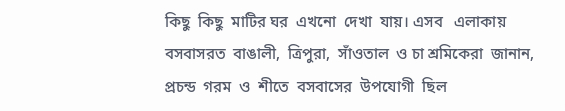কিছু  কিছু  মাটির ঘর  এখনো  দেখা  যায়। এসব   এলাকায়   বসবাসরত  বাঙালী,  ত্রিপুরা,  সাঁওতাল  ও চা শ্রমিকেরা  জানান,  প্রচন্ড  গরম  ও  শীতে  বসবাসের  উপযোগী  ছিল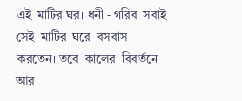এই  মাটির ঘর। ধনী - গরিব  সবাই সেই  মাটির  ঘরে  বসবাস  করতেন। তবে  কালের  বিবর্তনে  আর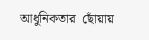আধুনিকতার  ছোঁয়ায়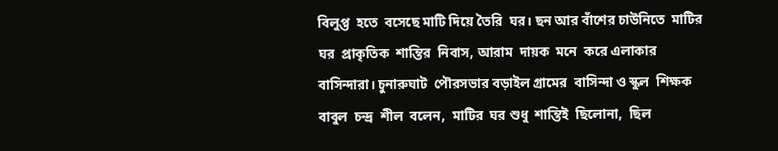বিলুপ্ত  হতে  বসেছে মাটি দিয়ে তৈরি  ঘর। ছন আর বাঁশের চাউনিতে  মাটির ঘর  প্রাকৃতিক  শান্তির  নিবাস, আরাম  দায়ক  মনে  করে এলাকার বাসিন্দারা। চুনারুঘাট  পৌরসভার বড়াইল গ্রামের  বাসিন্দা ও স্কুল  শিক্ষক  বাবুল  চন্দ্র  শীল  বলেন,  মাটির  ঘর শুধু  শান্তিই  ছিলোনা,  ছিল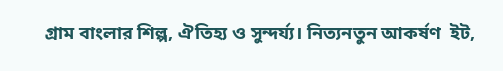গ্রাম বাংলার শিল্প, ঐতিহ্য ও সুন্দর্য্য। নিত্যনতুন আকর্ষণ  ইট,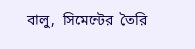বালু,  সিমেন্টের  তৈরি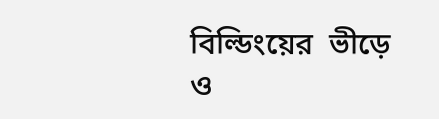বিল্ডিংয়ের  ভীড়ে  ও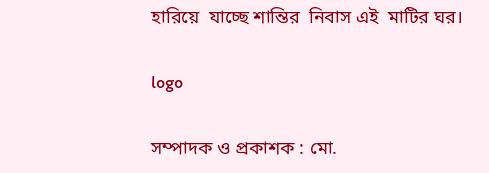হারিয়ে  যাচ্ছে শান্তির  নিবাস এই  মাটির ঘর।

logo

সম্পাদক ও প্রকাশক : মো.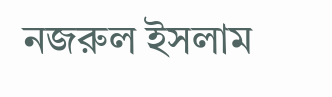নজরুল ইসলাম